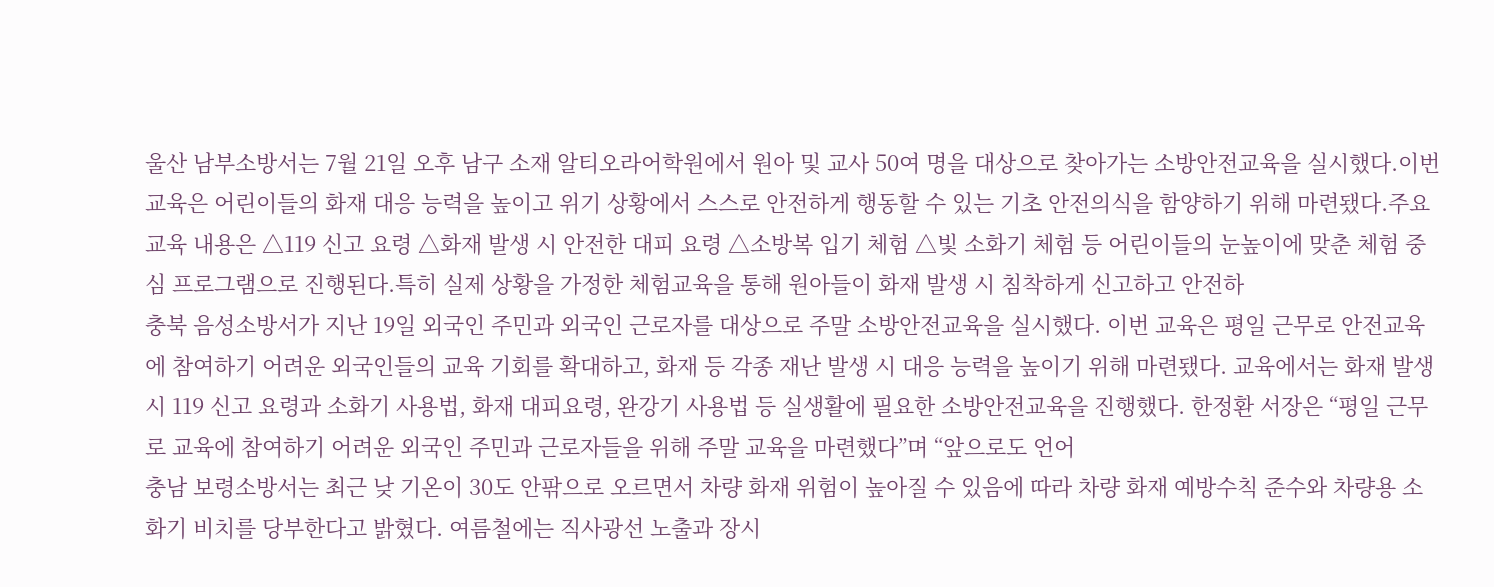울산 남부소방서는 7월 21일 오후 남구 소재 알티오라어학원에서 원아 및 교사 50여 명을 대상으로 찾아가는 소방안전교육을 실시했다.이번 교육은 어린이들의 화재 대응 능력을 높이고 위기 상황에서 스스로 안전하게 행동할 수 있는 기초 안전의식을 함양하기 위해 마련됐다.주요 교육 내용은 △119 신고 요령 △화재 발생 시 안전한 대피 요령 △소방복 입기 체험 △빛 소화기 체험 등 어린이들의 눈높이에 맞춘 체험 중심 프로그램으로 진행된다.특히 실제 상황을 가정한 체험교육을 통해 원아들이 화재 발생 시 침착하게 신고하고 안전하
충북 음성소방서가 지난 19일 외국인 주민과 외국인 근로자를 대상으로 주말 소방안전교육을 실시했다. 이번 교육은 평일 근무로 안전교육에 참여하기 어려운 외국인들의 교육 기회를 확대하고, 화재 등 각종 재난 발생 시 대응 능력을 높이기 위해 마련됐다. 교육에서는 화재 발생 시 119 신고 요령과 소화기 사용법, 화재 대피요령, 완강기 사용법 등 실생활에 필요한 소방안전교육을 진행했다. 한정환 서장은 “평일 근무로 교육에 참여하기 어려운 외국인 주민과 근로자들을 위해 주말 교육을 마련했다”며 “앞으로도 언어
충남 보령소방서는 최근 낮 기온이 30도 안팎으로 오르면서 차량 화재 위험이 높아질 수 있음에 따라 차량 화재 예방수칙 준수와 차량용 소화기 비치를 당부한다고 밝혔다. 여름철에는 직사광선 노출과 장시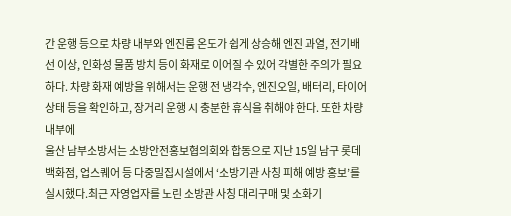간 운행 등으로 차량 내부와 엔진룸 온도가 쉽게 상승해 엔진 과열, 전기배선 이상, 인화성 물품 방치 등이 화재로 이어질 수 있어 각별한 주의가 필요하다. 차량 화재 예방을 위해서는 운행 전 냉각수, 엔진오일, 배터리, 타이어 상태 등을 확인하고, 장거리 운행 시 충분한 휴식을 취해야 한다. 또한 차량 내부에
울산 남부소방서는 소방안전홍보협의회와 합동으로 지난 15일 남구 롯데백화점, 업스퀘어 등 다중밀집시설에서 ‘소방기관 사칭 피해 예방 홍보’를 실시했다.최근 자영업자를 노린 소방관 사칭 대리구매 및 소화기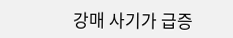강매 사기가 급증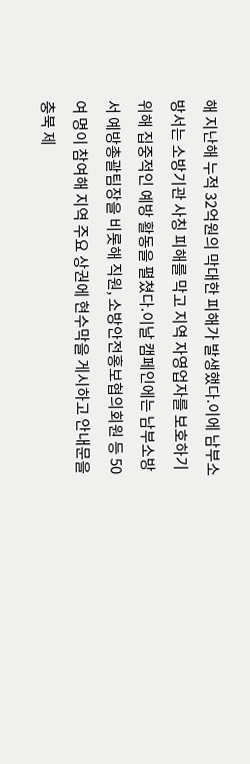해 지난해 누적 32억원의 막대한 피해가 발생했다.이에 남부소방서는 소방기관 사칭 피해를 막고 지역 자영업자를 보호하기 위해 집중적인 예방 활동을 펼쳤다.이날 캠페인에는 남부소방서 예방총괄팀장을 비롯해 직원, 소방안전홍보협의회원 등 50여 명이 참여해 지역 주요 상권에 현수막을 게시하고 안내문을
충북 제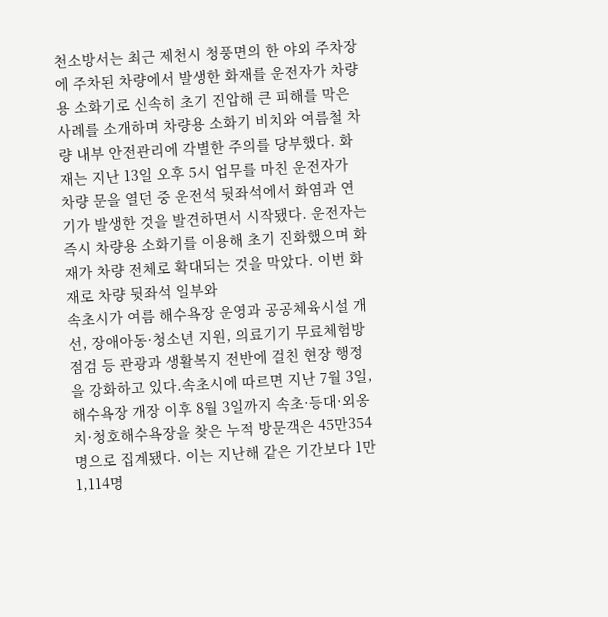천소방서는 최근 제천시 청풍면의 한 야외 주차장에 주차된 차량에서 발생한 화재를 운전자가 차량용 소화기로 신속히 초기 진압해 큰 피해를 막은 사례를 소개하며 차량용 소화기 비치와 여름철 차량 내부 안전관리에 각별한 주의를 당부했다. 화재는 지난 13일 오후 5시 업무를 마친 운전자가 차량 문을 열던 중 운전석 뒷좌석에서 화염과 연기가 발생한 것을 발견하면서 시작됐다. 운전자는 즉시 차량용 소화기를 이용해 초기 진화했으며 화재가 차량 전체로 확대되는 것을 막았다. 이번 화재로 차량 뒷좌석 일부와
속초시가 여름 해수욕장 운영과 공공체육시설 개선, 장애아동·청소년 지원, 의료기기 무료체험방 점검 등 관광과 생활복지 전반에 걸친 현장 행정을 강화하고 있다.속초시에 따르면 지난 7월 3일, 해수욕장 개장 이후 8월 3일까지 속초·등대·외옹치·청호해수욕장을 찾은 누적 방문객은 45만354명으로 집계됐다. 이는 지난해 같은 기간보다 1만1,114명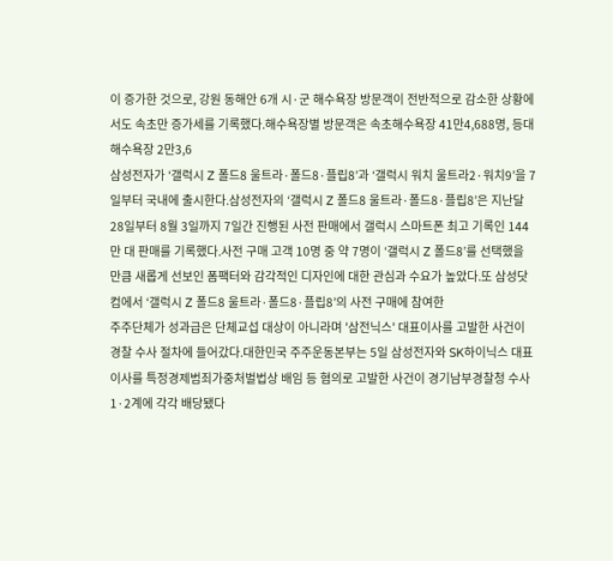이 증가한 것으로, 강원 동해안 6개 시·군 해수욕장 방문객이 전반적으로 감소한 상황에서도 속초만 증가세를 기록했다.해수욕장별 방문객은 속초해수욕장 41만4,688명, 등대해수욕장 2만3,6
삼성전자가 ‘갤럭시 Z 폴드8 울트라·폴드8·플립8’과 ‘갤럭시 워치 울트라2·워치9’을 7일부터 국내에 출시한다.삼성전자의 ‘갤럭시 Z 폴드8 울트라·폴드8·플립8’은 지난달 28일부터 8월 3일까지 7일간 진행된 사전 판매에서 갤럭시 스마트폰 최고 기록인 144만 대 판매를 기록했다.사전 구매 고객 10명 중 약 7명이 ‘갤럭시 Z 폴드8’를 선택했을 만큼 새롭게 선보인 폼팩터와 감각적인 디자인에 대한 관심과 수요가 높았다.또 삼성닷컴에서 ‘갤럭시 Z 폴드8 울트라·폴드8·플립8’의 사전 구매에 참여한
주주단체가 성과급은 단체교섭 대상이 아니라며 '삼전닉스' 대표이사를 고발한 사건이 경찰 수사 절차에 들어갔다.대한민국 주주운동본부는 5일 삼성전자와 SK하이닉스 대표이사를 특정경제범죄가중처벌법상 배임 등 혐의로 고발한 사건이 경기남부경찰청 수사 1·2계에 각각 배당됐다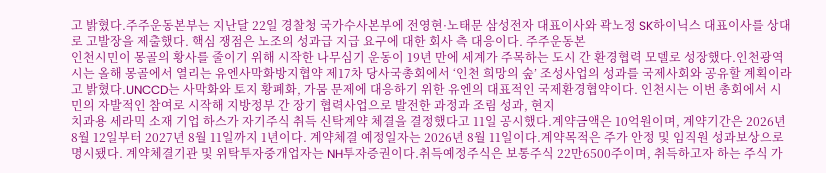고 밝혔다.주주운동본부는 지난달 22일 경찰청 국가수사본부에 전영현·노태문 삼성전자 대표이사와 곽노정 SK하이닉스 대표이사를 상대로 고발장을 제출했다. 핵심 쟁점은 노조의 성과급 지급 요구에 대한 회사 측 대응이다. 주주운동본
인천시민이 몽골의 황사를 줄이기 위해 시작한 나무심기 운동이 19년 만에 세계가 주목하는 도시 간 환경협력 모델로 성장했다.인천광역시는 올해 몽골에서 열리는 유엔사막화방지협약 제17차 당사국총회에서 ‘인천 희망의 숲’ 조성사업의 성과를 국제사회와 공유할 계획이라고 밝혔다.UNCCD는 사막화와 토지 황폐화, 가뭄 문제에 대응하기 위한 유엔의 대표적인 국제환경협약이다. 인천시는 이번 총회에서 시민의 자발적인 참여로 시작해 지방정부 간 장기 협력사업으로 발전한 과정과 조림 성과, 현지
치과용 세라믹 소재 기업 하스가 자기주식 취득 신탁계약 체결을 결정했다고 11일 공시했다.계약금액은 10억원이며, 계약기간은 2026년 8월 12일부터 2027년 8월 11일까지 1년이다. 계약체결 예정일자는 2026년 8월 11일이다.계약목적은 주가 안정 및 임직원 성과보상으로 명시됐다. 계약체결기관 및 위탁투자중개업자는 NH투자증권이다.취득예정주식은 보통주식 22만6500주이며, 취득하고자 하는 주식 가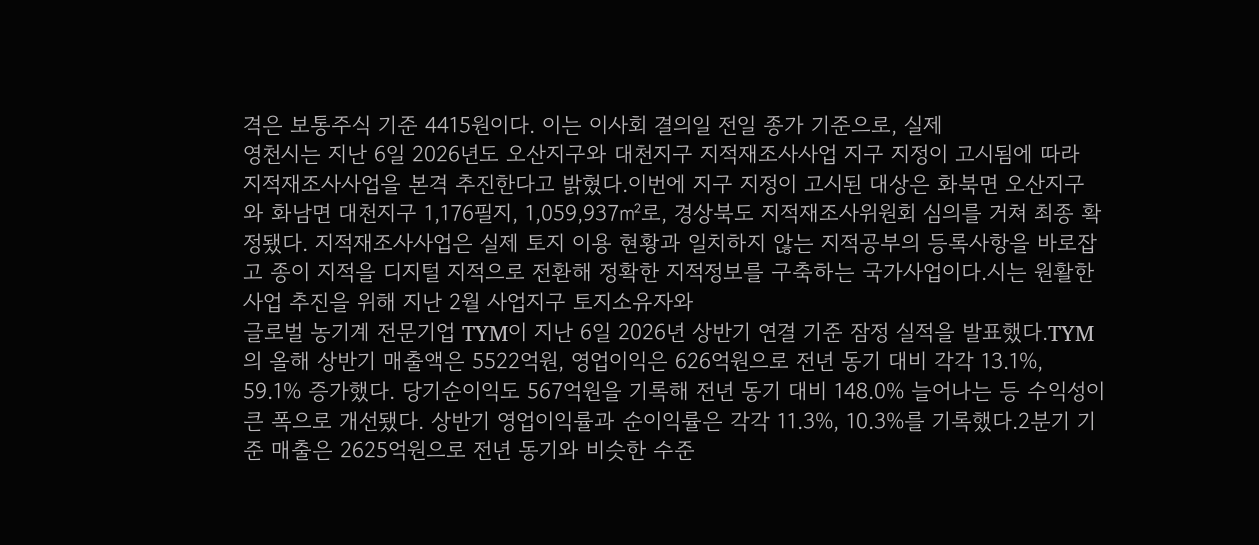격은 보통주식 기준 4415원이다. 이는 이사회 결의일 전일 종가 기준으로, 실제
영천시는 지난 6일 2026년도 오산지구와 대천지구 지적재조사사업 지구 지정이 고시됨에 따라 지적재조사사업을 본격 추진한다고 밝혔다.이번에 지구 지정이 고시된 대상은 화북면 오산지구와 화남면 대천지구 1,176필지, 1,059,937㎡로, 경상북도 지적재조사위원회 심의를 거쳐 최종 확정됐다. 지적재조사사업은 실제 토지 이용 현황과 일치하지 않는 지적공부의 등록사항을 바로잡고 종이 지적을 디지털 지적으로 전환해 정확한 지적정보를 구축하는 국가사업이다.시는 원활한 사업 추진을 위해 지난 2월 사업지구 토지소유자와
글로벌 농기계 전문기업 TYM이 지난 6일 2026년 상반기 연결 기준 잠정 실적을 발표했다.TYM의 올해 상반기 매출액은 5522억원, 영업이익은 626억원으로 전년 동기 대비 각각 13.1%, 59.1% 증가했다. 당기순이익도 567억원을 기록해 전년 동기 대비 148.0% 늘어나는 등 수익성이 큰 폭으로 개선됐다. 상반기 영업이익률과 순이익률은 각각 11.3%, 10.3%를 기록했다.2분기 기준 매출은 2625억원으로 전년 동기와 비슷한 수준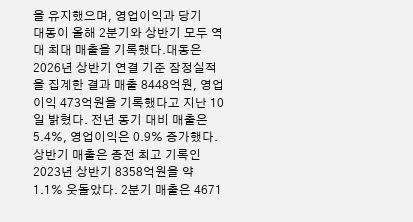을 유지했으며, 영업이익과 당기
대동이 올해 2분기와 상반기 모두 역대 최대 매출을 기록했다.대동은 2026년 상반기 연결 기준 잠정실적을 집계한 결과 매출 8448억원, 영업이익 473억원을 기록했다고 지난 10일 밝혔다. 전년 동기 대비 매출은 5.4%, 영업이익은 0.9% 증가했다.상반기 매출은 종전 최고 기록인 2023년 상반기 8358억원을 약 1.1% 웃돌았다. 2분기 매출은 4671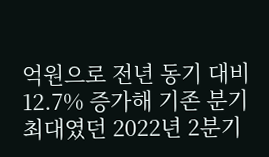억원으로 전년 동기 대비 12.7% 증가해 기존 분기 최대였던 2022년 2분기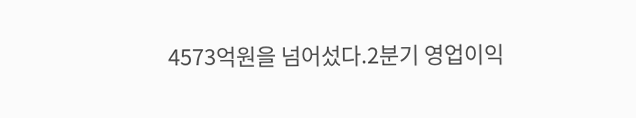4573억원을 넘어섰다.2분기 영업이익